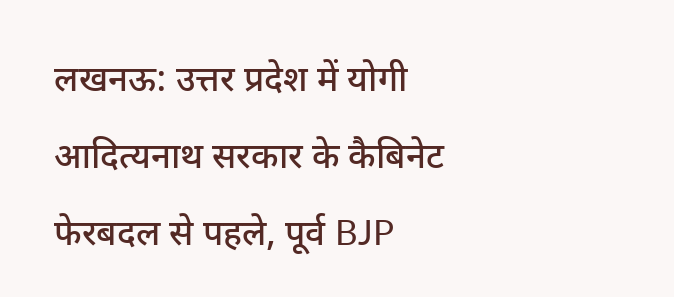लखनऊ: उत्तर प्रदेश में योगी आदित्यनाथ सरकार के कैबिनेट फेरबदल से पहले, पूर्व BJP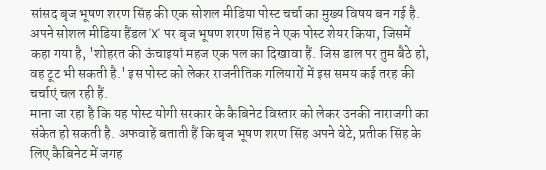सांसद बृज भूषण शरण सिंह की एक सोशल मीडिया पोस्ट चर्चा का मुख्य विषय बन गई है. अपने सोशल मीडिया हैंडल 'X' पर बृज भूषण शरण सिंह ने एक पोस्ट शेयर किया, जिसमें कहा गया है, 'शोहरत की ऊंचाइयां महज एक पल का दिखावा हैं. जिस डाल पर तुम बैठे हो, वह टूट भी सकती है.' इस पोस्ट को लेकर राजनीतिक गलियारों में इस समय कई तरह की चर्चाएं चल रही हैं.
माना जा रहा है कि यह पोस्ट योगी सरकार के कैबिनेट विस्तार को लेकर उनकी नाराजगी का संकेत हो सकती है. अफवाहें बताती हैं कि बृज भूषण शरण सिंह अपने बेटे, प्रतीक सिंह के लिए कैबिनेट में जगह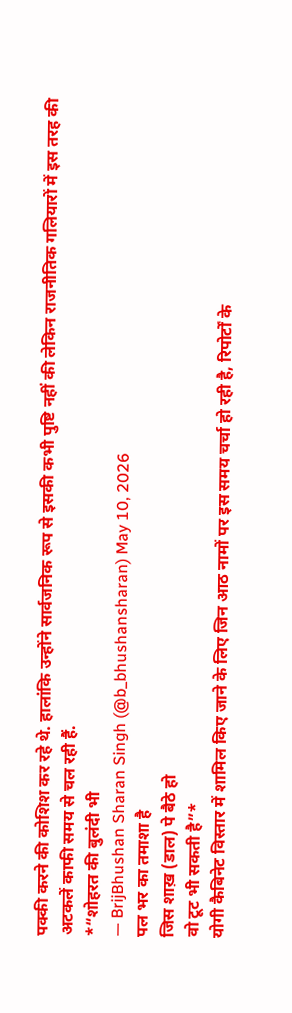पक्की करने की कोशिश कर रहे थे. हालांकि उन्होंने सार्वजनिक रूप से इसकी कभी पुष्टि नहीं की लेकिन राजनीतिक गलियारों में इस तरह की अटकलें काफी समय से चल रही हैं.
*“शोहरत की बुलंदी भी
— BrijBhushan Sharan Singh (@b_bhushansharan) May 10, 2026
पल भर का तमाशा है
जिस शाख़ (डाल) पे बैठे हो
वो टूट भी सकती है”*
योगी कैबिनेट विस्तार में शामिल किए जाने के लिए जिन आठ नामों पर इस समय चर्चा हो रही है, रिपोर्टों के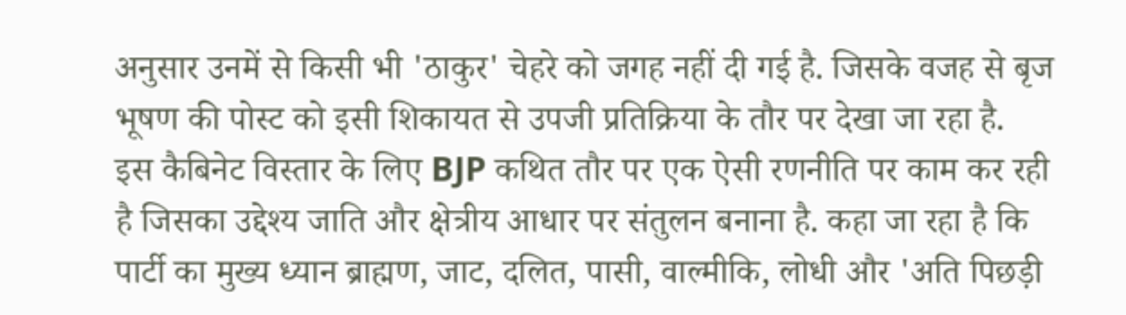अनुसार उनमें से किसी भी 'ठाकुर' चेहरे को जगह नहीं दी गई है. जिसके वजह से बृज भूषण की पोस्ट को इसी शिकायत से उपजी प्रतिक्रिया के तौर पर देखा जा रहा है.
इस कैबिनेट विस्तार के लिए BJP कथित तौर पर एक ऐसी रणनीति पर काम कर रही है जिसका उद्देश्य जाति और क्षेत्रीय आधार पर संतुलन बनाना है. कहा जा रहा है कि पार्टी का मुख्य ध्यान ब्राह्मण, जाट, दलित, पासी, वाल्मीकि, लोधी और 'अति पिछड़ी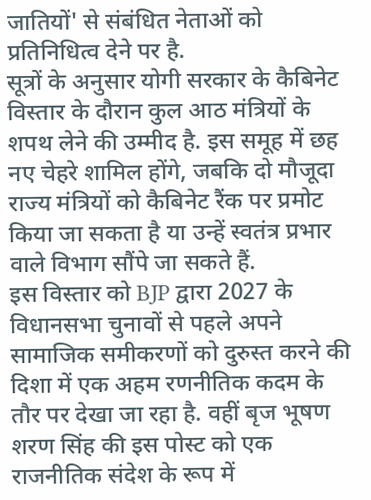जातियों' से संबंधित नेताओं को प्रतिनिधित्व देने पर है.
सूत्रों के अनुसार योगी सरकार के कैबिनेट विस्तार के दौरान कुल आठ मंत्रियों के शपथ लेने की उम्मीद है. इस समूह में छह नए चेहरे शामिल होंगे, जबकि दो मौजूदा राज्य मंत्रियों को कैबिनेट रैंक पर प्रमोट किया जा सकता है या उन्हें स्वतंत्र प्रभार वाले विभाग सौंपे जा सकते हैं.
इस विस्तार को BJP द्वारा 2027 के विधानसभा चुनावों से पहले अपने सामाजिक समीकरणों को दुरुस्त करने की दिशा में एक अहम रणनीतिक कदम के तौर पर देखा जा रहा है. वहीं बृज भूषण शरण सिंह की इस पोस्ट को एक राजनीतिक संदेश के रूप में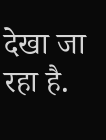देखा जा रहा है.